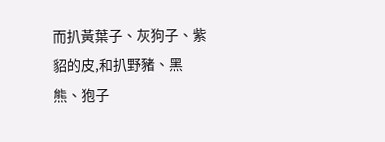而扒黃葉子、灰狗子、紫貂的皮,和扒野豬、黑熊、狍子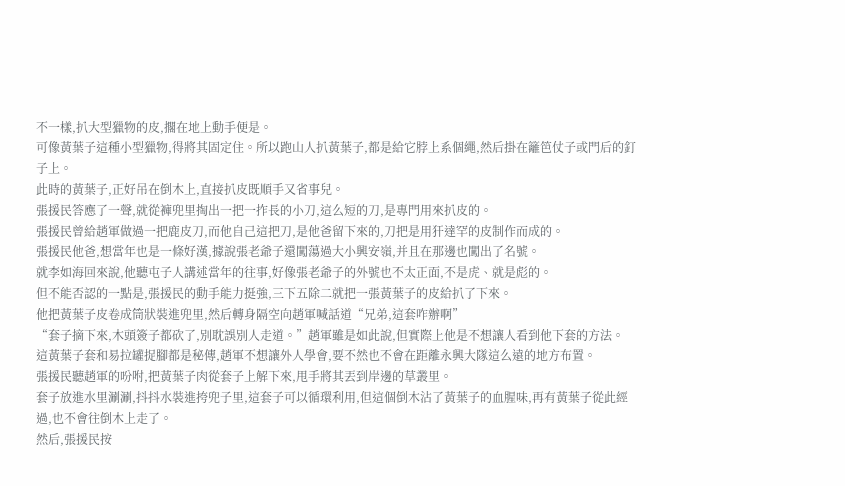不一樣,扒大型獵物的皮,擱在地上動手便是。
可像黃葉子這種小型獵物,得將其固定住。所以跑山人扒黃葉子,都是給它脖上系個繩,然后掛在籬笆仗子或門后的釘子上。
此時的黃葉子,正好吊在倒木上,直接扒皮既順手又省事兒。
張援民答應了一聲,就從褲兜里掏出一把一拃長的小刀,這么短的刀,是專門用來扒皮的。
張援民曾給趙軍做過一把鹿皮刀,而他自己這把刀,是他爸留下來的,刀把是用犴達罕的皮制作而成的。
張援民他爸,想當年也是一條好漢,據說張老爺子還闖蕩過大小興安嶺,并且在那邊也闖出了名號。
就李如海回來說,他聽屯子人講述當年的往事,好像張老爺子的外號也不太正面,不是虎、就是彪的。
但不能否認的一點是,張援民的動手能力挺強,三下五除二就把一張黃葉子的皮給扒了下來。
他把黃葉子皮卷成筒狀裝進兜里,然后轉身隔空向趙軍喊話道“兄弟,這套咋辦啊”
“套子摘下來,木頭簽子都砍了,別耽誤別人走道。”趙軍雖是如此說,但實際上他是不想讓人看到他下套的方法。
這黃葉子套和易拉罐捉腳都是秘傳,趙軍不想讓外人學會,要不然也不會在距離永興大隊這么遠的地方布置。
張援民聽趙軍的吩咐,把黃葉子肉從套子上解下來,甩手將其丟到岸邊的草叢里。
套子放進水里涮涮,抖抖水裝進挎兜子里,這套子可以循環利用,但這個倒木沾了黃葉子的血腥味,再有黃葉子從此經過,也不會往倒木上走了。
然后,張援民按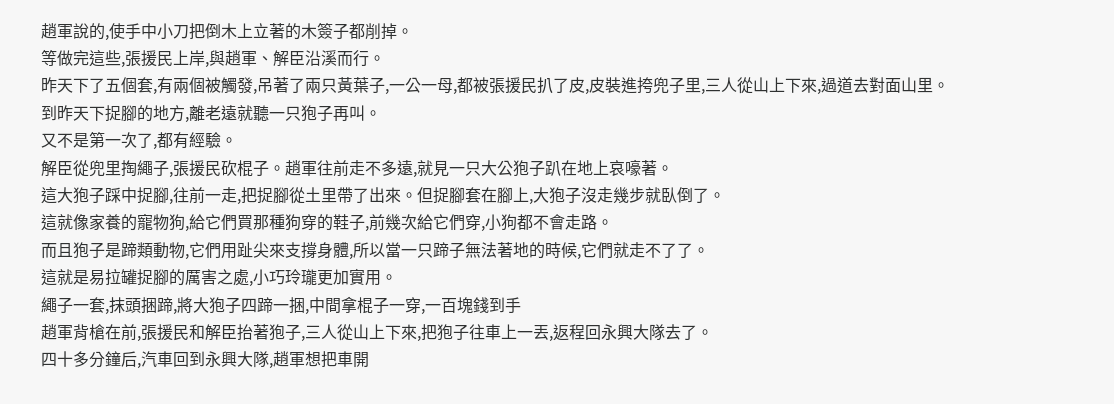趙軍說的,使手中小刀把倒木上立著的木簽子都削掉。
等做完這些,張援民上岸,與趙軍、解臣沿溪而行。
昨天下了五個套,有兩個被觸發,吊著了兩只黃葉子,一公一母,都被張援民扒了皮,皮裝進挎兜子里,三人從山上下來,過道去對面山里。
到昨天下捉腳的地方,離老遠就聽一只狍子再叫。
又不是第一次了,都有經驗。
解臣從兜里掏繩子,張援民砍棍子。趙軍往前走不多遠,就見一只大公狍子趴在地上哀嚎著。
這大狍子踩中捉腳,往前一走,把捉腳從土里帶了出來。但捉腳套在腳上,大狍子沒走幾步就臥倒了。
這就像家養的寵物狗,給它們買那種狗穿的鞋子,前幾次給它們穿,小狗都不會走路。
而且狍子是蹄類動物,它們用趾尖來支撐身體,所以當一只蹄子無法著地的時候,它們就走不了了。
這就是易拉罐捉腳的厲害之處,小巧玲瓏更加實用。
繩子一套,抹頭捆蹄,將大狍子四蹄一捆,中間拿棍子一穿,一百塊錢到手
趙軍背槍在前,張援民和解臣抬著狍子,三人從山上下來,把狍子往車上一丟,返程回永興大隊去了。
四十多分鐘后,汽車回到永興大隊,趙軍想把車開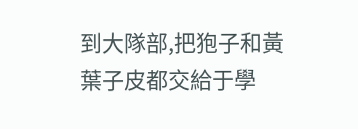到大隊部,把狍子和黃葉子皮都交給于學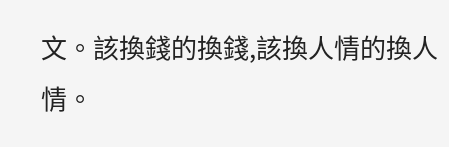文。該換錢的換錢,該換人情的換人情。